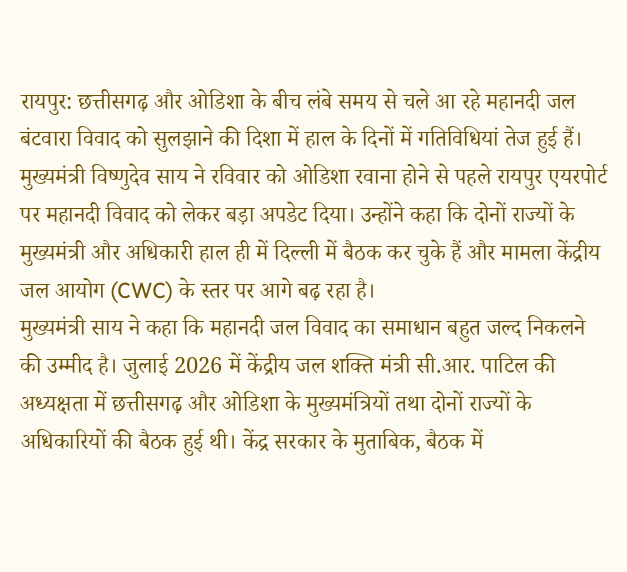रायपुर: छत्तीसगढ़ और ओडिशा के बीच लंबे समय से चले आ रहे महानदी जल बंटवारा विवाद को सुलझाने की दिशा में हाल के दिनों में गतिविधियां तेज हुई हैं। मुख्यमंत्री विष्णुदेव साय ने रविवार को ओडिशा रवाना होने से पहले रायपुर एयरपोर्ट पर महानदी विवाद को लेकर बड़ा अपडेट दिया। उन्होंने कहा कि दोनों राज्यों के मुख्यमंत्री और अधिकारी हाल ही में दिल्ली में बैठक कर चुके हैं और मामला केंद्रीय जल आयोग (CWC) के स्तर पर आगे बढ़ रहा है।
मुख्यमंत्री साय ने कहा कि महानदी जल विवाद का समाधान बहुत जल्द निकलने की उम्मीद है। जुलाई 2026 में केंद्रीय जल शक्ति मंत्री सी.आर. पाटिल की अध्यक्षता में छत्तीसगढ़ और ओडिशा के मुख्यमंत्रियों तथा दोनों राज्यों के अधिकारियों की बैठक हुई थी। केंद्र सरकार के मुताबिक, बैठक में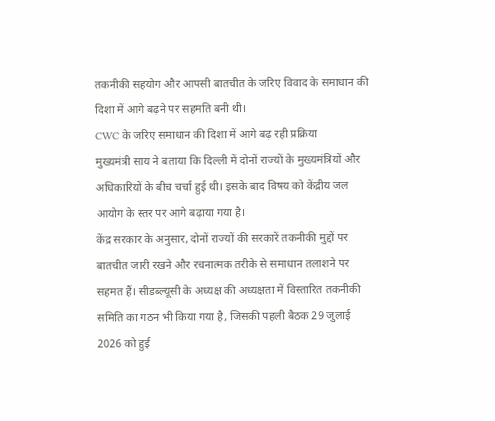तकनीकी सहयोग और आपसी बातचीत के जरिए विवाद के समाधान की दिशा में आगे बढ़ने पर सहमति बनी थी।
CWC के जरिए समाधान की दिशा में आगे बढ़ रही प्रक्रिया
मुख्यमंत्री साय ने बताया कि दिल्ली में दोनों राज्यों के मुख्यमंत्रियों और अधिकारियों के बीच चर्चा हुई थी। इसके बाद विषय को केंद्रीय जल आयोग के स्तर पर आगे बढ़ाया गया है।
केंद्र सरकार के अनुसार, दोनों राज्यों की सरकारें तकनीकी मुद्दों पर बातचीत जारी रखने और रचनात्मक तरीके से समाधान तलाशने पर सहमत हैं। सीडब्ल्यूसी के अध्यक्ष की अध्यक्षता में विस्तारित तकनीकी समिति का गठन भी किया गया है, जिसकी पहली बैठक 29 जुलाई 2026 को हुई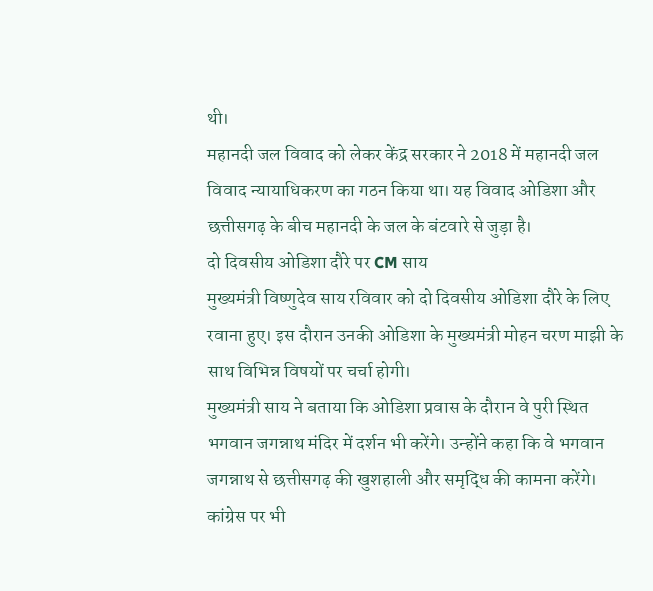थी।
महानदी जल विवाद को लेकर केंद्र सरकार ने 2018 में महानदी जल विवाद न्यायाधिकरण का गठन किया था। यह विवाद ओडिशा और छत्तीसगढ़ के बीच महानदी के जल के बंटवारे से जुड़ा है।
दो दिवसीय ओडिशा दौरे पर CM साय
मुख्यमंत्री विष्णुदेव साय रविवार को दो दिवसीय ओडिशा दौरे के लिए रवाना हुए। इस दौरान उनकी ओडिशा के मुख्यमंत्री मोहन चरण माझी के साथ विभिन्न विषयों पर चर्चा होगी।
मुख्यमंत्री साय ने बताया कि ओडिशा प्रवास के दौरान वे पुरी स्थित भगवान जगन्नाथ मंदिर में दर्शन भी करेंगे। उन्होंने कहा कि वे भगवान जगन्नाथ से छत्तीसगढ़ की खुशहाली और समृद्धि की कामना करेंगे।
कांग्रेस पर भी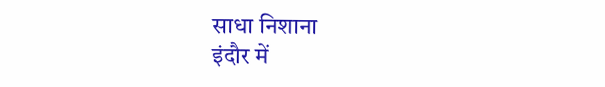साधा निशाना
इंदौर में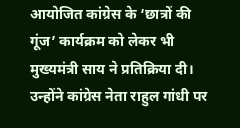आयोजित कांग्रेस के ‘छात्रों की गूंज’ कार्यक्रम को लेकर भी मुख्यमंत्री साय ने प्रतिक्रिया दी। उन्होंने कांग्रेस नेता राहुल गांधी पर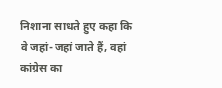निशाना साधते हुए कहा कि वे जहां-जहां जाते हैं, वहां कांग्रेस का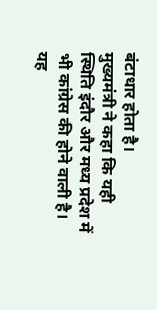बंटाधार होता है।
मुख्यमंत्री ने कहा कि यही स्थिति इंदौर और मध्य प्रदेश में भी कांग्रेस की होने वाली है। यह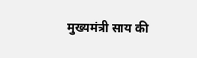मुख्यमंत्री साय की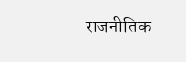राजनीतिक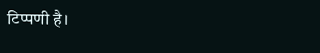टिप्पणी है।